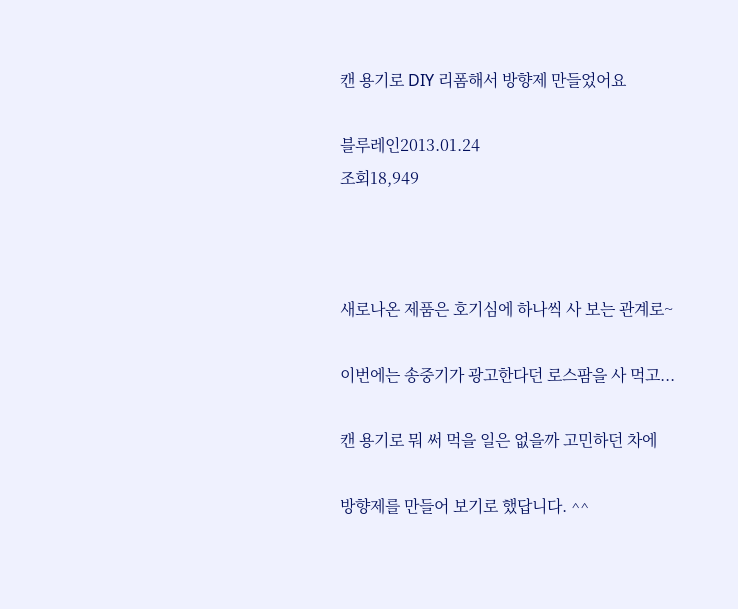캔 용기로 DIY 리폼해서 방향제 만들었어요

블루레인2013.01.24
조회18,949



새로나온 제품은 호기심에 하나씩 사 보는 관계로~

이번에는 송중기가 광고한다던 로스팜을 사 먹고...

캔 용기로 뭐 써 먹을 일은 없을까 고민하던 차에

방향제를 만들어 보기로 했답니다. ^^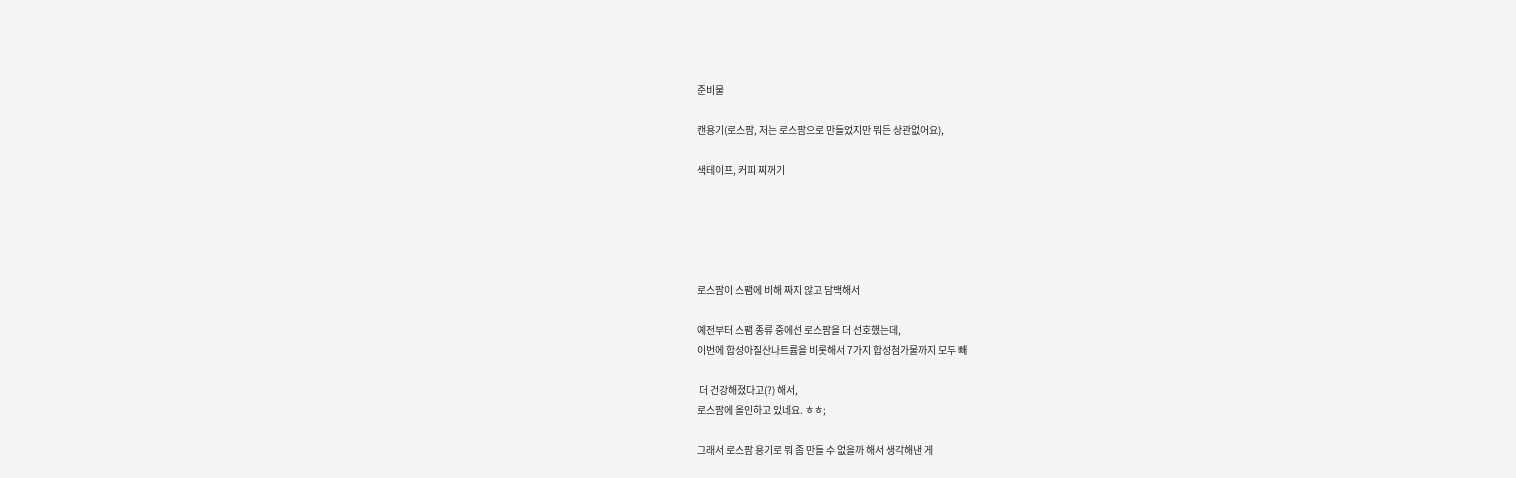준비물

캔용기(로스팜, 저는 로스팜으로 만들었지만 뭐든 상관없어요),

색테이프, 커피 찌꺼기





로스팜이 스팸에 비해 짜지 않고 담백해서

예전부터 스팸 종류 중에선 로스팜을 더 선호했는데,
이번에 합성아질산나트륨을 비롯해서 7가지 합성첨가물까지 모두 빼

 더 건강해졌다고(?) 해서,
로스팜에 올인하고 있네요. ㅎㅎ;

그래서 로스팜 용기로 뭐 좀 만들 수 없을까 해서 생각해낸 게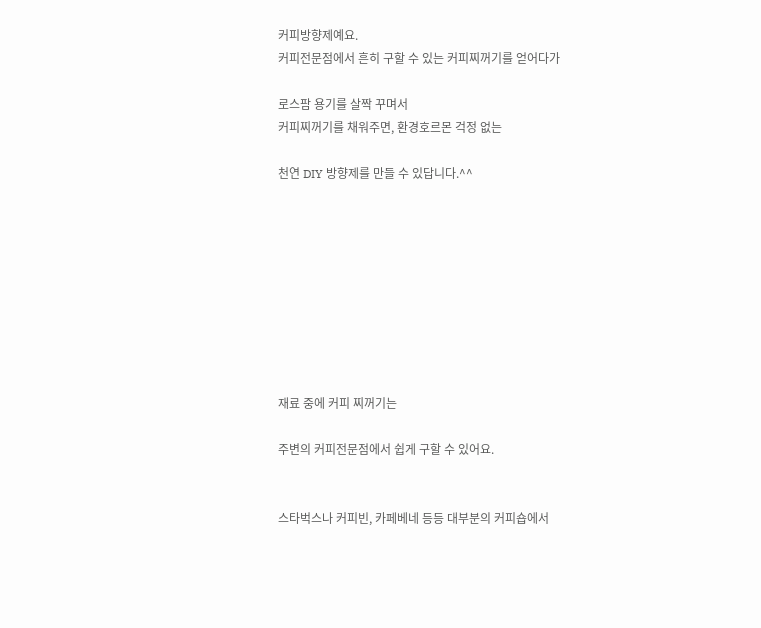커피방향제예요.
커피전문점에서 흔히 구할 수 있는 커피찌꺼기를 얻어다가

로스팜 용기를 살짝 꾸며서
커피찌꺼기를 채워주면, 환경호르몬 걱정 없는

천연 DIY 방향제를 만들 수 있답니다.^^









재료 중에 커피 찌꺼기는

주변의 커피전문점에서 쉽게 구할 수 있어요.


스타벅스나 커피빈, 카페베네 등등 대부분의 커피숍에서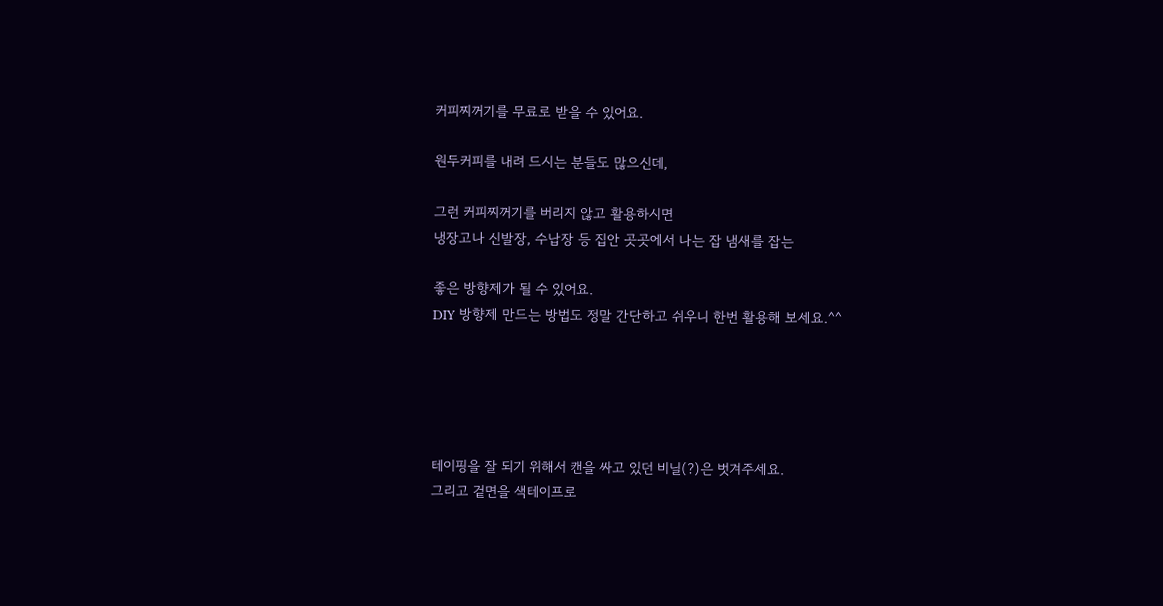커피찌꺼기를 무료로 받을 수 있어요.

원두커피를 내려 드시는 분들도 많으신데,

그런 커피찌꺼기를 버리지 않고 활용하시면
냉장고나 신발장, 수납장 등 집안 곳곳에서 나는 잡 냄새를 잡는

좋은 방향제가 될 수 있어요.
DIY 방향제 만드는 방법도 정말 간단하고 쉬우니 한번 활용해 보세요.^^





테이핑을 잘 되기 위해서 캔을 싸고 있던 비닐(?)은 벗겨주세요.
그리고 겉면을 색테이프로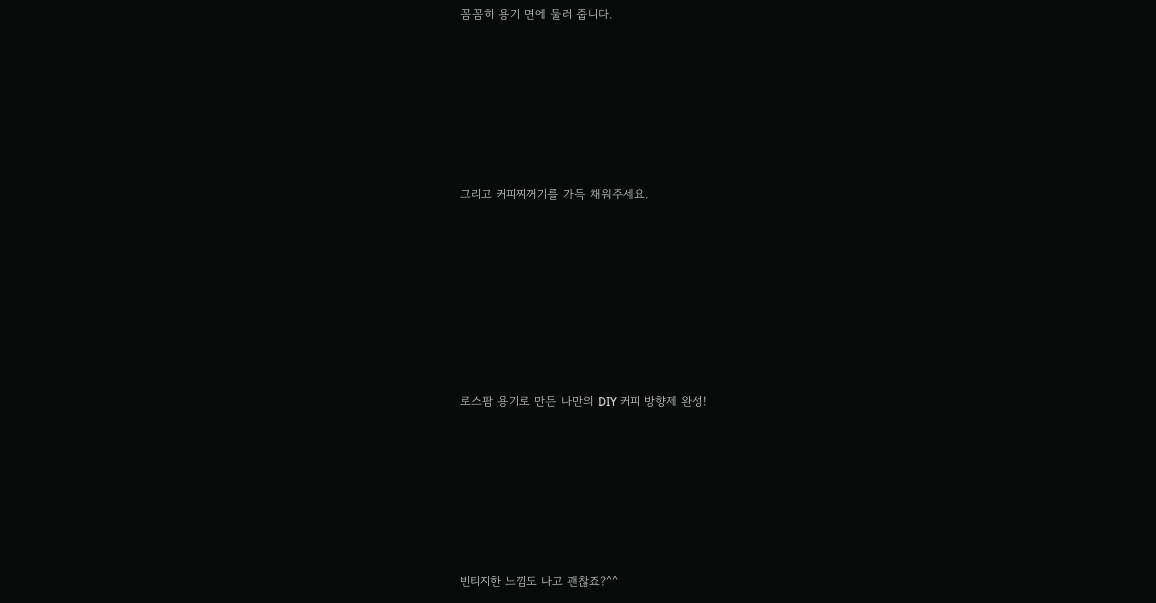꼼꼼히 용기 면에 둘러 줍니다.






그리고 커피찌꺼기를 가득 채워주세요.







로스팜 용기로 만든 나만의 DIY 커피 방향제 완성!






빈티지한 느낌도 나고 괜찮죠?^^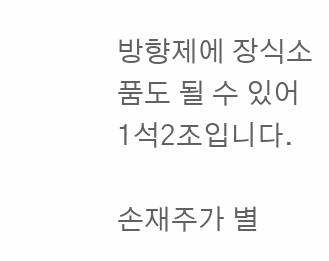방향제에 장식소품도 될 수 있어 1석2조입니다.

손재주가 별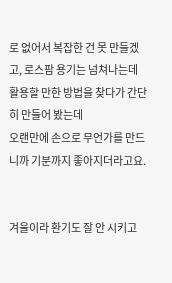로 없어서 복잡한 건 못 만들겠고, 로스팜 용기는 넘쳐나는데
활용할 만한 방법을 찾다가 간단히 만들어 봤는데
오랜만에 손으로 무언가를 만드니까 기분까지 좋아지더라고요.


겨울이라 환기도 잘 안 시키고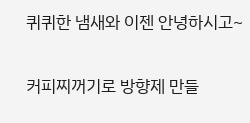퀴퀴한 냄새와 이젠 안녕하시고~

커피찌꺼기로 방향제 만들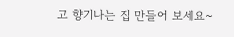고 향기나는 집 만들어 보세요~